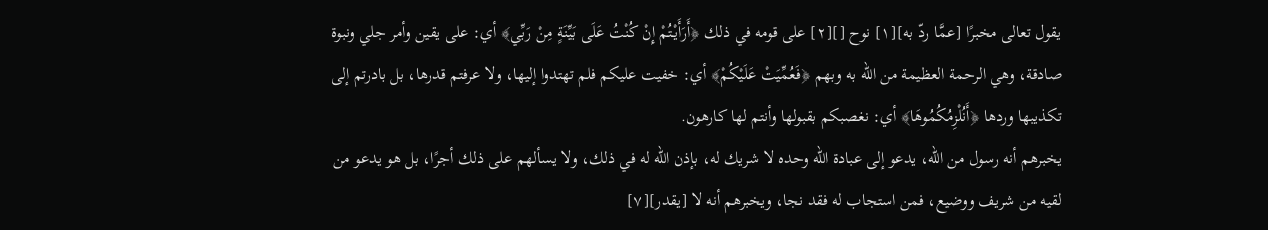يقول تعالى مخبرًا [عمَّا ردّ به][١] نوح [][٢] على قومه في ذلك ﴿أَرَأَيْتُمْ إِنْ كُنْتُ عَلَى بَيِّنَةٍ مِنْ رَبِّي﴾ أي: على يقين وأمر جلي ونبوة صادقة، وهي الرحمة العظيمة من الله به وبهم ﴿فَعُمِّيَتْ عَلَيْكُمْ﴾ أي: خفيت عليكم فلم تهتدوا إليها، ولا عرفتم قدرها، بل بادرتم إلى تكذيبها وردها ﴿أَنُلْزِمُكُمُوهَا﴾ أي: نغصبكم بقبولها وأنتم لها كارهون.
يخبرهم أنه رسول من الله، يدعو إلى عبادة الله وحده لا شريك له، بإذن الله له في ذلك، ولا يسألهم على ذلك أجرًا، بل هو يدعو من لقيه من شريف ووضيع، فمن استجاب له فقد نجا، ويخبرهم أنه لا [يقدر][٧]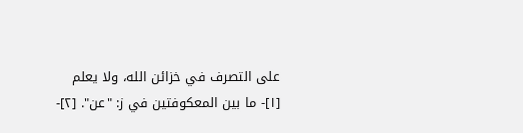على التصرف في خزائن الله، ولا يعلم
[١]- ما بين المعكوفتين في ز: "عن". [٢]-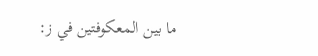ما بين المعكوفتين في ز: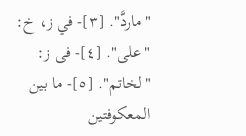"ماردَّ". [٣]- في ز، خ: "على". [٤]- فى ز: "لخاتم". [٥]- ما بين المعكوفتين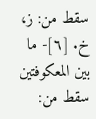سقط من: ز، خ. [٦]- ما بين المعكوفتين سقط من: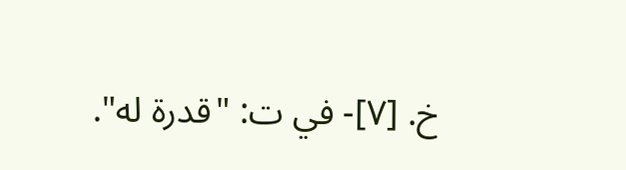خ. [٧]- في ت: "قدرة له".